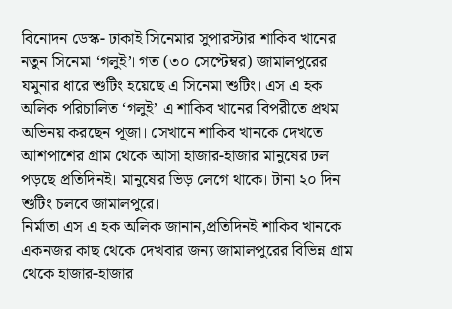বিনোদন ডেস্ক- ঢাকাই সিনেমার সুপারস্টার শাকিব খানের নতুন সিনেমা ‘গলুই’। গত (৩০ সেপ্টেম্বর) জামালপুরের যমুনার ধারে শুটিং হয়েছে এ সিনেমা শুটিং। এস এ হক অলিক পরিচালিত ‘গলুই’ এ শাকিব খানের বিপরীতে প্রথম অভিনয় করছেন পূজা। সেখানে শাকিব খানকে দেখতে আশপাশের গ্রাম থেকে আসা হাজার-হাজার মানুষের ঢল পড়ছে প্রতিদিনই। মানুষের ভিড় লেগে থাকে। টানা ২০ দিন শুটিং চলবে জামালপুরে।
নির্মাতা এস এ হক অলিক জানান,প্রতিদিনই শাকিব খানকে একনজর কাছ থেকে দেখবার জন্য জামালপুরের বিভিন্ন গ্রাম থেকে হাজার-হাজার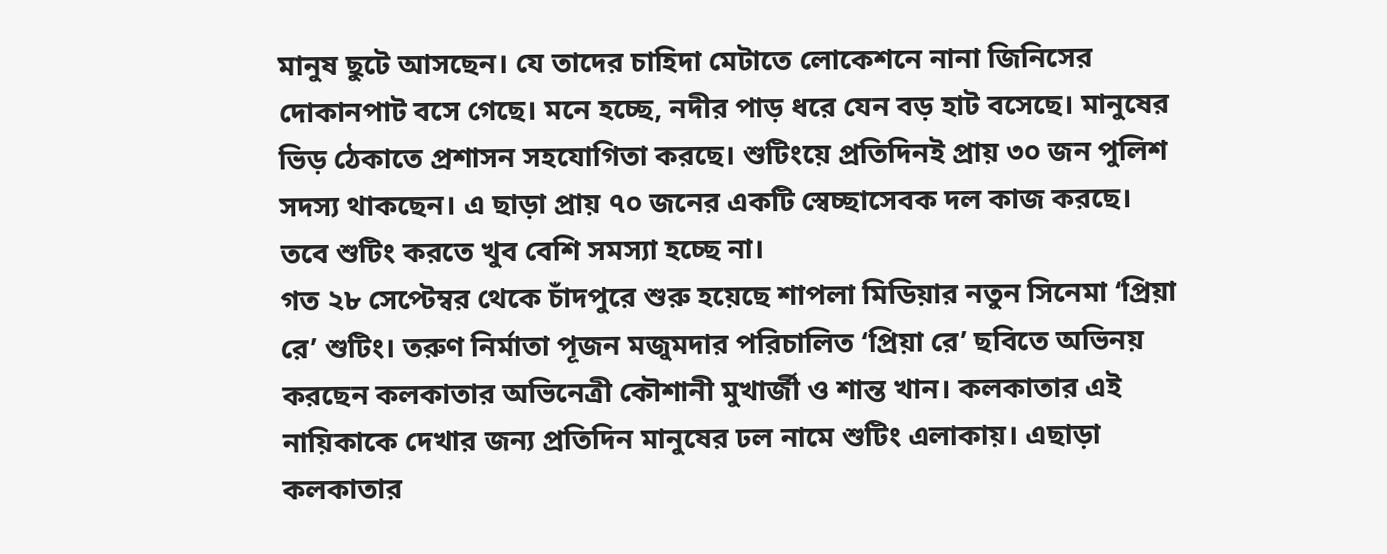মানুষ ছুটে আসছেন। যে তাদের চাহিদা মেটাতে লোকেশনে নানা জিনিসের দোকানপাট বসে গেছে। মনে হচ্ছে, নদীর পাড় ধরে যেন বড় হাট বসেছে। মানুষের ভিড় ঠেকাতে প্রশাসন সহযোগিতা করছে। শুটিংয়ে প্রতিদিনই প্রায় ৩০ জন পুলিশ সদস্য থাকছেন। এ ছাড়া প্রায় ৭০ জনের একটি স্বেচ্ছাসেবক দল কাজ করছে। তবে শুটিং করতে খুব বেশি সমস্যা হচ্ছে না।
গত ২৮ সেপ্টেম্বর থেকে চাঁদপুরে শুরু হয়েছে শাপলা মিডিয়ার নতুন সিনেমা ‘প্রিয়া রে’ শুটিং। তরুণ নির্মাতা পূজন মজুমদার পরিচালিত ‘প্রিয়া রে’ ছবিতে অভিনয় করছেন কলকাতার অভিনেত্রী কৌশানী মুখার্জী ও শান্ত খান। কলকাতার এই নায়িকাকে দেখার জন্য প্রতিদিন মানুষের ঢল নামে শুটিং এলাকায়। এছাড়া কলকাতার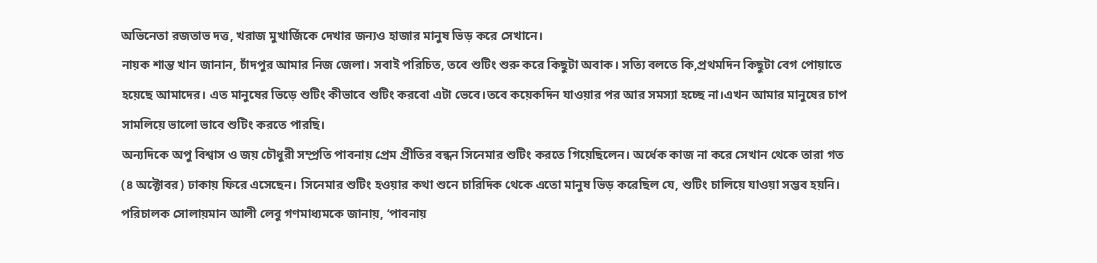অভিনেতা রজতাভ দত্ত, খরাজ মুখার্জিকে দেখার জন্যও হাজার মানুষ ভিড় করে সেখানে।
নায়ক শান্ত খান জানান, চাঁদপুর আমার নিজ জেলা। সবাই পরিচিত, তবে শুটিং শুরু করে কিছুটা অবাক। সত্যি বলতে কি,প্রথমদিন কিছুটা বেগ পোয়াতে হয়েছে আমাদের। এত মানুষের ভিড়ে শুটিং কীভাবে শুটিং করবো এটা ভেবে।তবে কয়েকদিন যাওয়ার পর আর সমস্যা হচ্ছে না।এখন আমার মানুষের চাপ সামলিয়ে ভালো ভাবে শুটিং করতে পারছি।
অন্যদিকে অপু বিশ্বাস ও জয় চৌধুরী সম্প্রতি পাবনায় প্রেম প্রীতির বন্ধন সিনেমার শুটিং করতে গিয়েছিলেন। অর্ধেক কাজ না করে সেখান থেকে তারা গত (৪ অক্টোবর) ঢাকায় ফিরে এসেছেন। সিনেমার শুটিং হওয়ার কথা শুনে চারিদিক থেকে এতো মানুষ ভিড় করেছিল যে, শুটিং চালিয়ে যাওয়া সম্ভব হয়নি।
পরিচালক সোলায়মান আলী লেবু গণমাধ্যমকে জানায়, ‘পাবনায়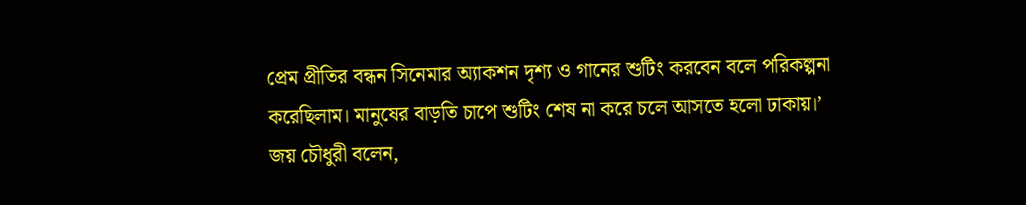প্রেম প্রীতির বন্ধন সিনেমার অ্যাকশন দৃশ্য ও গানের শুটিং করবেন বলে পরিকল্পনা করেছিলাম। মানুষের বাড়তি চাপে শুটিং শেষ না করে চলে আসতে হলো ঢাকায়।’
জয় চৌধুরী বলেন,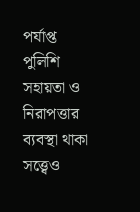পর্যাপ্ত পুলিশি সহায়তা ও নিরাপত্তার ব্যবস্থা থাকা সত্ত্বেও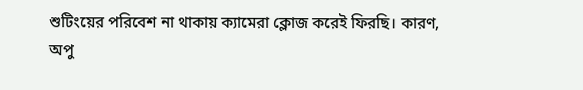শুটিংয়ের পরিবেশ না থাকায় ক্যামেরা ক্লোজ করেই ফিরছি। কারণ, অপু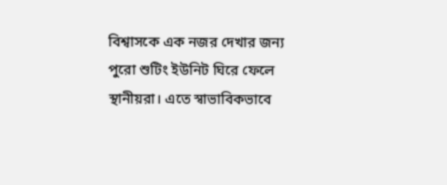বিশ্বাসকে এক নজর দেখার জন্য পুরো শুটিং ইউনিট ঘিরে ফেলে স্থানীয়রা। এতে স্বাভাবিকভাবে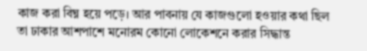কাজ করা বিঘ্ন হয়ে পড়ে। আর পাবনায় যে কাজগুলো হওয়ার কথা ছিল তা ঢাকার আশপাশে মনোরম কোনো লোকেশনে করার সিদ্ধান্ত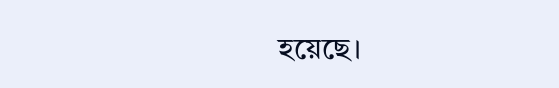হয়েছে।